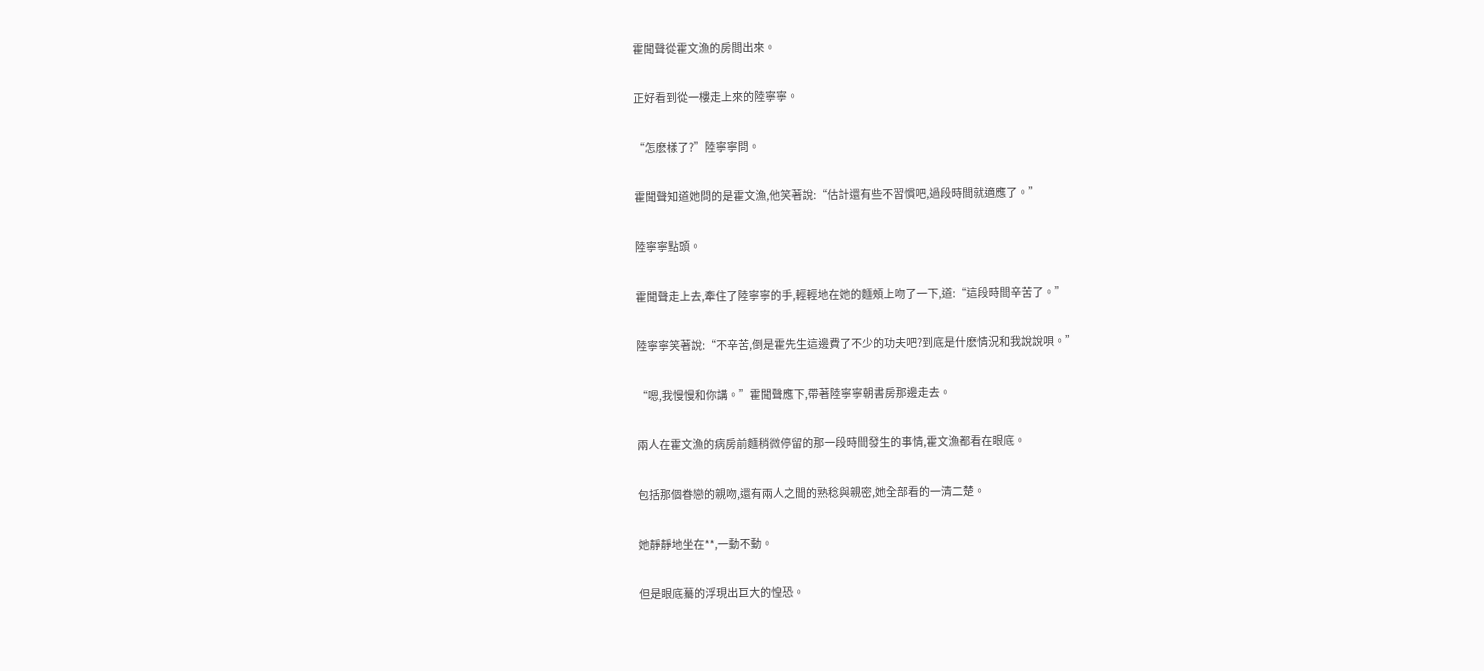霍聞聲從霍文漁的房間出來。

正好看到從一樓走上來的陸寧寧。

“怎麽樣了?”陸寧寧問。

霍聞聲知道她問的是霍文漁,他笑著說:“估計還有些不習慣吧,過段時間就適應了。”

陸寧寧點頭。

霍聞聲走上去,牽住了陸寧寧的手,輕輕地在她的麵頰上吻了一下,道:“這段時間辛苦了。”

陸寧寧笑著說:“不辛苦,倒是霍先生這邊費了不少的功夫吧?到底是什麽情況和我說說唄。”

“嗯,我慢慢和你講。”霍聞聲應下,帶著陸寧寧朝書房那邊走去。

兩人在霍文漁的病房前麵稍微停留的那一段時間發生的事情,霍文漁都看在眼底。

包括那個眷戀的親吻,還有兩人之間的熟稔與親密,她全部看的一清二楚。

她靜靜地坐在**,一動不動。

但是眼底驀的浮現出巨大的惶恐。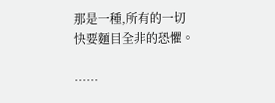那是一種,所有的一切快要麵目全非的恐懼。

……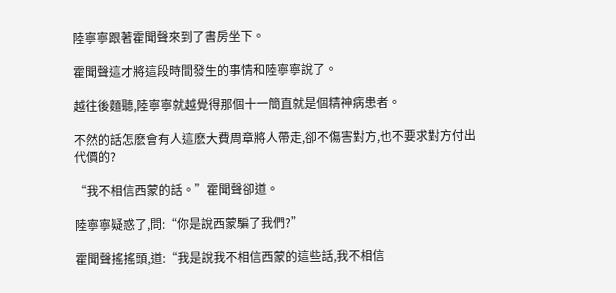陸寧寧跟著霍聞聲來到了書房坐下。

霍聞聲這才將這段時間發生的事情和陸寧寧說了。

越往後麵聽,陸寧寧就越覺得那個十一簡直就是個精神病患者。

不然的話怎麽會有人這麽大費周章將人帶走,卻不傷害對方,也不要求對方付出代價的?

“我不相信西蒙的話。”霍聞聲卻道。

陸寧寧疑惑了,問:“你是說西蒙騙了我們?”

霍聞聲搖搖頭,道:“我是說我不相信西蒙的這些話,我不相信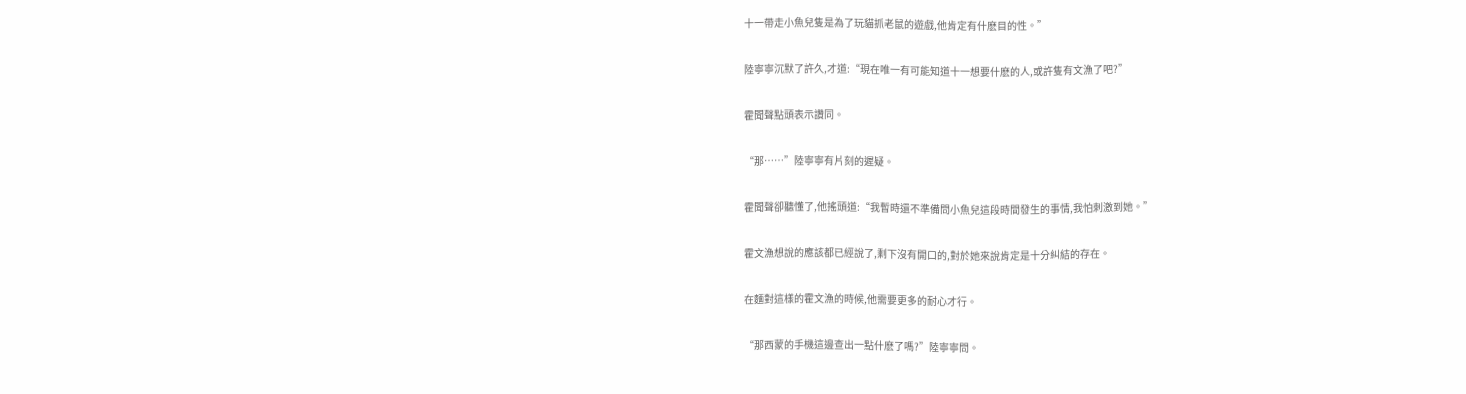十一帶走小魚兒隻是為了玩貓抓老鼠的遊戲,他肯定有什麽目的性。”

陸寧寧沉默了許久,才道:“現在唯一有可能知道十一想要什麽的人,或許隻有文漁了吧?”

霍聞聲點頭表示讚同。

“那……”陸寧寧有片刻的遲疑。

霍聞聲卻聽懂了,他搖頭道:“我暫時還不準備問小魚兒這段時間發生的事情,我怕刺激到她。”

霍文漁想說的應該都已經說了,剩下沒有開口的,對於她來說肯定是十分糾結的存在。

在麵對這樣的霍文漁的時候,他需要更多的耐心才行。

“那西蒙的手機這邊查出一點什麽了嗎?”陸寧寧問。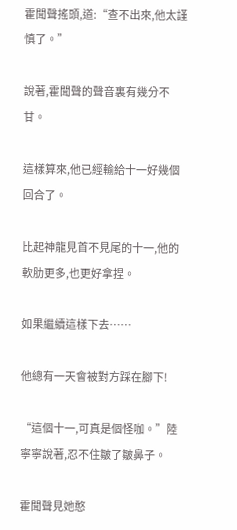霍聞聲搖頭,道:“查不出來,他太謹慎了。”

說著,霍聞聲的聲音裏有幾分不甘。

這樣算來,他已經輸給十一好幾個回合了。

比起神龍見首不見尾的十一,他的軟肋更多,也更好拿捏。

如果繼續這樣下去……

他總有一天會被對方踩在腳下!

“這個十一,可真是個怪咖。”陸寧寧說著,忍不住皺了皺鼻子。

霍聞聲見她憨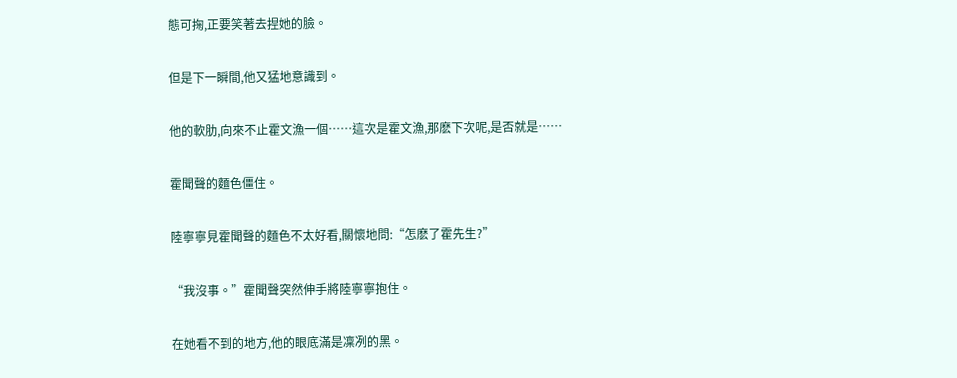態可掬,正要笑著去捏她的臉。

但是下一瞬間,他又猛地意識到。

他的軟肋,向來不止霍文漁一個……這次是霍文漁,那麽下次呢,是否就是……

霍聞聲的麵色僵住。

陸寧寧見霍聞聲的麵色不太好看,關懷地問:“怎麽了霍先生?”

“我沒事。”霍聞聲突然伸手將陸寧寧抱住。

在她看不到的地方,他的眼底滿是凜冽的黑。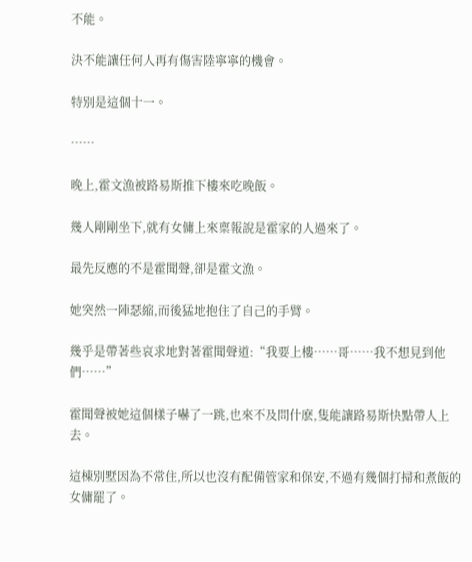不能。

決不能讓任何人再有傷害陸寧寧的機會。

特別是這個十一。

……

晚上,霍文漁被路易斯推下樓來吃晚飯。

幾人剛剛坐下,就有女傭上來稟報說是霍家的人過來了。

最先反應的不是霍聞聲,卻是霍文漁。

她突然一陣瑟縮,而後猛地抱住了自己的手臂。

幾乎是帶著些哀求地對著霍聞聲道:“我要上樓……哥……我不想見到他們……”

霍聞聲被她這個樣子嚇了一跳,也來不及問什麽,隻能讓路易斯快點帶人上去。

這棟別墅因為不常住,所以也沒有配備管家和保安,不過有幾個打掃和煮飯的女傭罷了。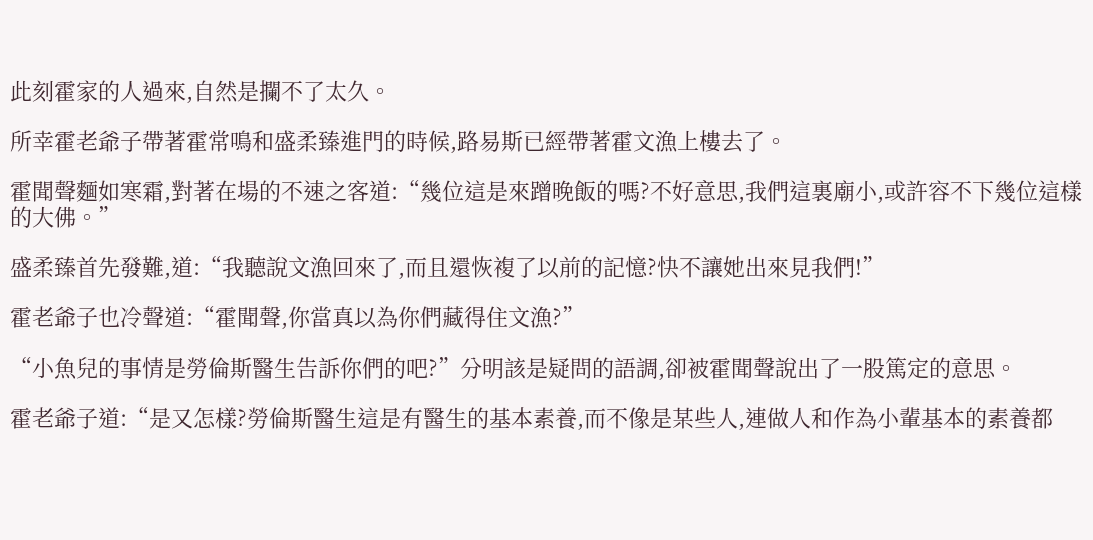此刻霍家的人過來,自然是攔不了太久。

所幸霍老爺子帶著霍常鳴和盛柔臻進門的時候,路易斯已經帶著霍文漁上樓去了。

霍聞聲麵如寒霜,對著在場的不速之客道:“幾位這是來蹭晚飯的嗎?不好意思,我們這裏廟小,或許容不下幾位這樣的大佛。”

盛柔臻首先發難,道:“我聽說文漁回來了,而且還恢複了以前的記憶?快不讓她出來見我們!”

霍老爺子也冷聲道:“霍聞聲,你當真以為你們藏得住文漁?”

“小魚兒的事情是勞倫斯醫生告訴你們的吧?”分明該是疑問的語調,卻被霍聞聲說出了一股篤定的意思。

霍老爺子道:“是又怎樣?勞倫斯醫生這是有醫生的基本素養,而不像是某些人,連做人和作為小輩基本的素養都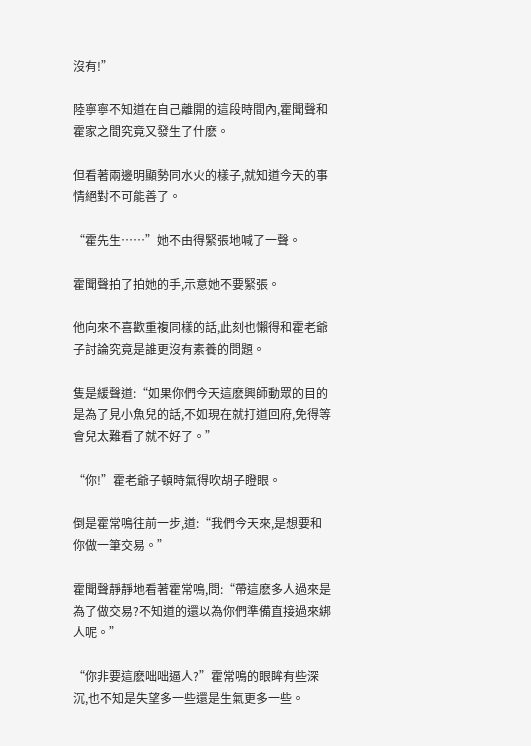沒有!”

陸寧寧不知道在自己離開的這段時間內,霍聞聲和霍家之間究竟又發生了什麽。

但看著兩邊明顯勢同水火的樣子,就知道今天的事情絕對不可能善了。

“霍先生……”她不由得緊張地喊了一聲。

霍聞聲拍了拍她的手,示意她不要緊張。

他向來不喜歡重複同樣的話,此刻也懶得和霍老爺子討論究竟是誰更沒有素養的問題。

隻是緩聲道:“如果你們今天這麽興師動眾的目的是為了見小魚兒的話,不如現在就打道回府,免得等會兒太難看了就不好了。”

“你!”霍老爺子頓時氣得吹胡子瞪眼。

倒是霍常鳴往前一步,道:“我們今天來,是想要和你做一筆交易。”

霍聞聲靜靜地看著霍常鳴,問:“帶這麽多人過來是為了做交易?不知道的還以為你們準備直接過來綁人呢。”

“你非要這麽咄咄逼人?”霍常鳴的眼眸有些深沉,也不知是失望多一些還是生氣更多一些。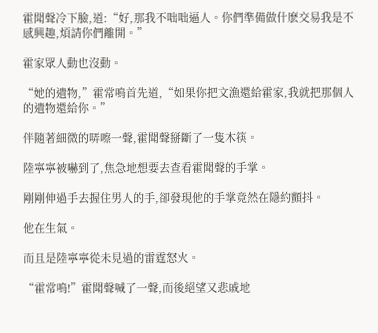霍聞聲冷下臉,道:“好,那我不咄咄逼人。你們準備做什麽交易我是不感興趣,煩請你們離開。”

霍家眾人動也沒動。

“她的遺物,”霍常鳴首先道,“如果你把文漁還給霍家,我就把那個人的遺物還給你。”

伴隨著細微的哢嚓一聲,霍聞聲掰斷了一隻木筷。

陸寧寧被嚇到了,焦急地想要去查看霍聞聲的手掌。

剛剛伸過手去握住男人的手,卻發現他的手掌竟然在隱約顫抖。

他在生氣。

而且是陸寧寧從未見過的雷霆怒火。

“霍常鳴!”霍聞聲喊了一聲,而後絕望又悲戚地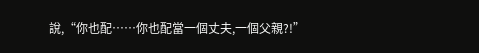說,“你也配……你也配當一個丈夫,一個父親?!”